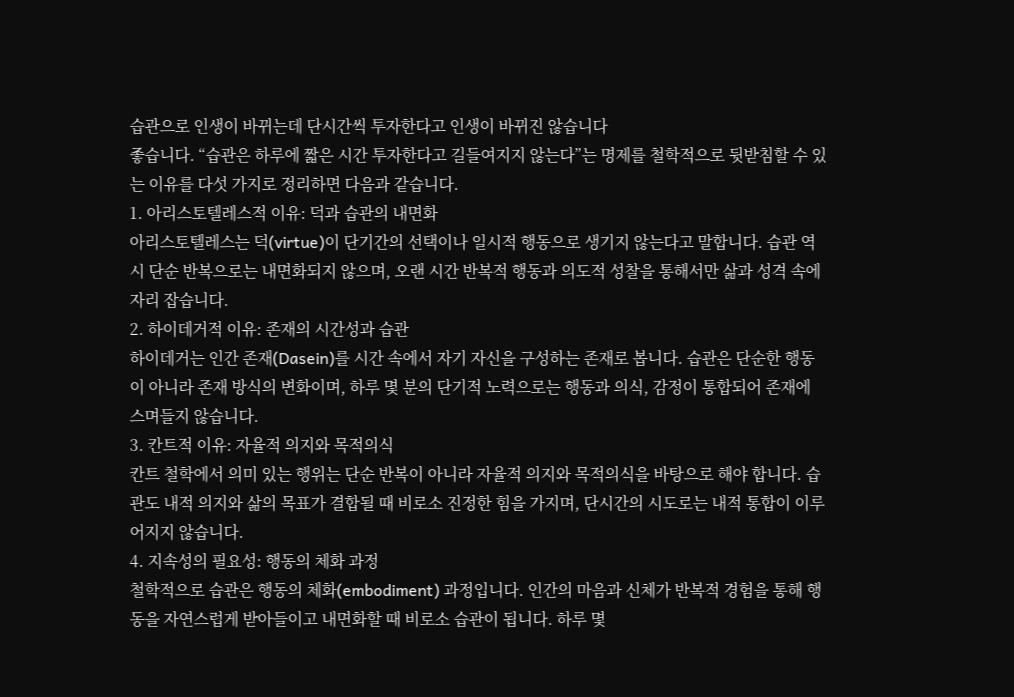습관으로 인생이 바뀌는데 단시간씩 투자한다고 인생이 바뀌진 않습니다
좋습니다. “습관은 하루에 짧은 시간 투자한다고 길들여지지 않는다”는 명제를 철학적으로 뒷받침할 수 있는 이유를 다섯 가지로 정리하면 다음과 같습니다.
1. 아리스토텔레스적 이유: 덕과 습관의 내면화
아리스토텔레스는 덕(virtue)이 단기간의 선택이나 일시적 행동으로 생기지 않는다고 말합니다. 습관 역시 단순 반복으로는 내면화되지 않으며, 오랜 시간 반복적 행동과 의도적 성찰을 통해서만 삶과 성격 속에 자리 잡습니다.
2. 하이데거적 이유: 존재의 시간성과 습관
하이데거는 인간 존재(Dasein)를 시간 속에서 자기 자신을 구성하는 존재로 봅니다. 습관은 단순한 행동이 아니라 존재 방식의 변화이며, 하루 몇 분의 단기적 노력으로는 행동과 의식, 감정이 통합되어 존재에 스며들지 않습니다.
3. 칸트적 이유: 자율적 의지와 목적의식
칸트 철학에서 의미 있는 행위는 단순 반복이 아니라 자율적 의지와 목적의식을 바탕으로 해야 합니다. 습관도 내적 의지와 삶의 목표가 결합될 때 비로소 진정한 힘을 가지며, 단시간의 시도로는 내적 통합이 이루어지지 않습니다.
4. 지속성의 필요성: 행동의 체화 과정
철학적으로 습관은 행동의 체화(embodiment) 과정입니다. 인간의 마음과 신체가 반복적 경험을 통해 행동을 자연스럽게 받아들이고 내면화할 때 비로소 습관이 됩니다. 하루 몇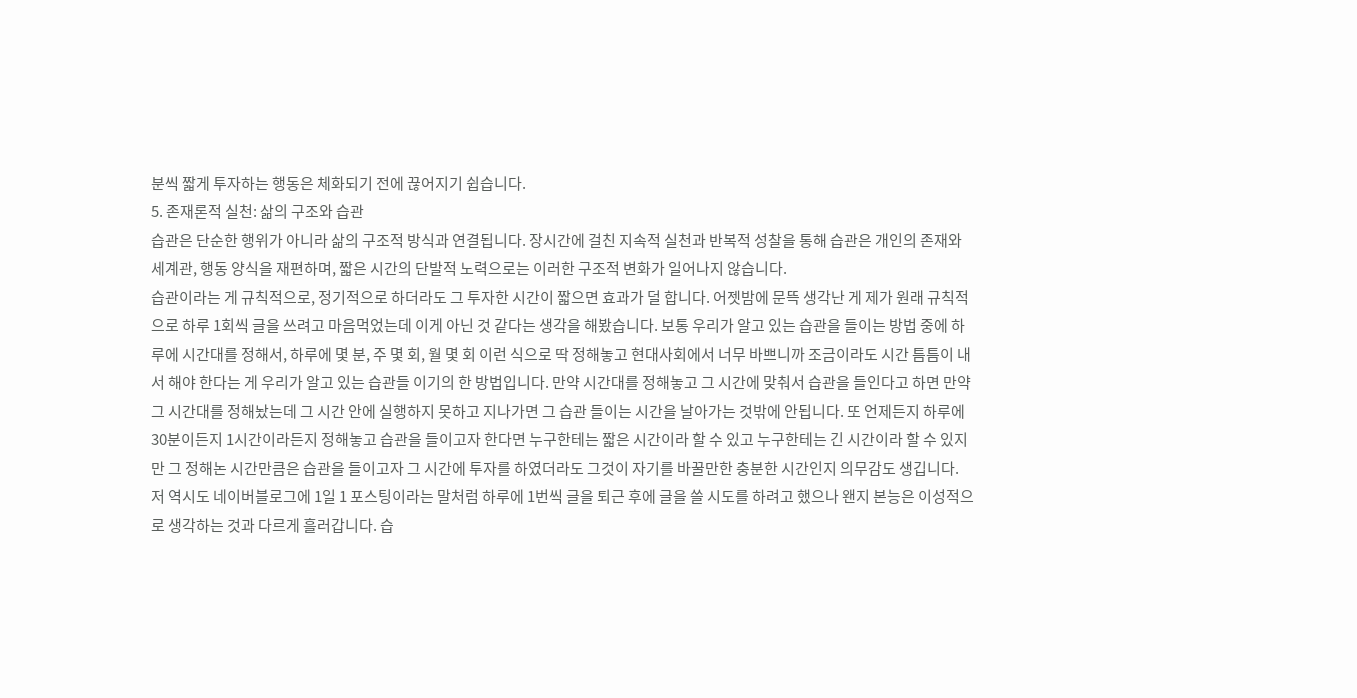분씩 짧게 투자하는 행동은 체화되기 전에 끊어지기 쉽습니다.
5. 존재론적 실천: 삶의 구조와 습관
습관은 단순한 행위가 아니라 삶의 구조적 방식과 연결됩니다. 장시간에 걸친 지속적 실천과 반복적 성찰을 통해 습관은 개인의 존재와 세계관, 행동 양식을 재편하며, 짧은 시간의 단발적 노력으로는 이러한 구조적 변화가 일어나지 않습니다.
습관이라는 게 규칙적으로, 정기적으로 하더라도 그 투자한 시간이 짧으면 효과가 덜 합니다. 어젯밤에 문뜩 생각난 게 제가 원래 규칙적으로 하루 1회씩 글을 쓰려고 마음먹었는데 이게 아닌 것 같다는 생각을 해봤습니다. 보통 우리가 알고 있는 습관을 들이는 방법 중에 하루에 시간대를 정해서, 하루에 몇 분, 주 몇 회, 월 몇 회 이런 식으로 딱 정해놓고 현대사회에서 너무 바쁘니까 조금이라도 시간 틈틈이 내서 해야 한다는 게 우리가 알고 있는 습관들 이기의 한 방법입니다. 만약 시간대를 정해놓고 그 시간에 맞춰서 습관을 들인다고 하면 만약 그 시간대를 정해놨는데 그 시간 안에 실행하지 못하고 지나가면 그 습관 들이는 시간을 날아가는 것밖에 안됩니다. 또 언제든지 하루에 30분이든지 1시간이라든지 정해놓고 습관을 들이고자 한다면 누구한테는 짧은 시간이라 할 수 있고 누구한테는 긴 시간이라 할 수 있지만 그 정해논 시간만큼은 습관을 들이고자 그 시간에 투자를 하였더라도 그것이 자기를 바꿀만한 충분한 시간인지 의무감도 생깁니다. 저 역시도 네이버블로그에 1일 1 포스팅이라는 말처럼 하루에 1번씩 글을 퇴근 후에 글을 쓸 시도를 하려고 했으나 왠지 본능은 이성적으로 생각하는 것과 다르게 흘러갑니다. 습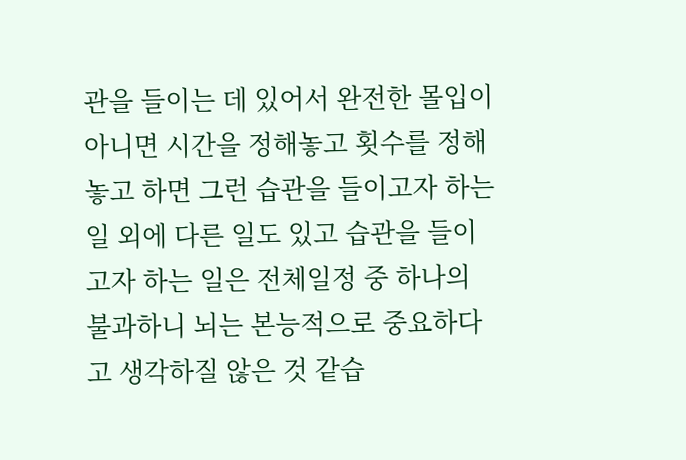관을 들이는 데 있어서 완전한 몰입이 아니면 시간을 정해놓고 횟수를 정해놓고 하면 그런 습관을 들이고자 하는 일 외에 다른 일도 있고 습관을 들이고자 하는 일은 전체일정 중 하나의 불과하니 뇌는 본능적으로 중요하다고 생각하질 않은 것 같습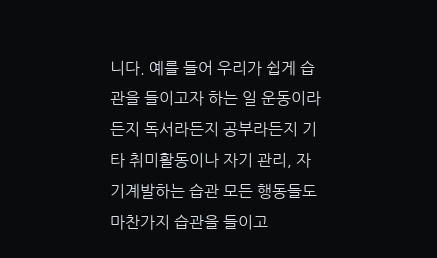니다. 예를 들어 우리가 쉽게 습관을 들이고자 하는 일 운동이라든지 독서라든지 공부라든지 기타 취미활동이나 자기 관리, 자기계발하는 습관 모든 행동들도 마찬가지 습관을 들이고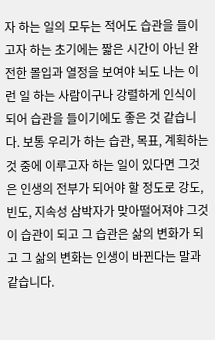자 하는 일의 모두는 적어도 습관을 들이고자 하는 초기에는 짧은 시간이 아닌 완전한 몰입과 열정을 보여야 뇌도 나는 이런 일 하는 사람이구나 강렬하게 인식이 되어 습관을 들이기에도 좋은 것 같습니다. 보통 우리가 하는 습관, 목표, 계획하는 것 중에 이루고자 하는 일이 있다면 그것은 인생의 전부가 되어야 할 정도로 강도, 빈도, 지속성 삼박자가 맞아떨어져야 그것이 습관이 되고 그 습관은 삶의 변화가 되고 그 삶의 변화는 인생이 바뀐다는 말과 같습니다.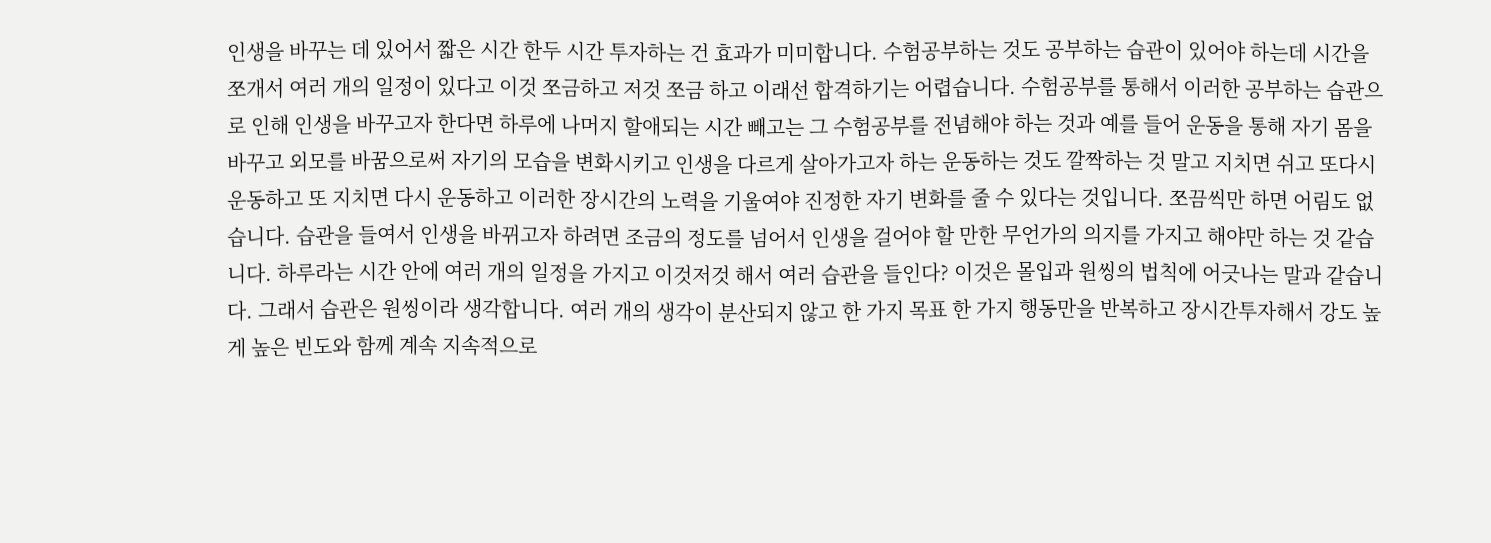인생을 바꾸는 데 있어서 짧은 시간 한두 시간 투자하는 건 효과가 미미합니다. 수험공부하는 것도 공부하는 습관이 있어야 하는데 시간을 쪼개서 여러 개의 일정이 있다고 이것 쪼금하고 저것 쪼금 하고 이래선 합격하기는 어렵습니다. 수험공부를 통해서 이러한 공부하는 습관으로 인해 인생을 바꾸고자 한다면 하루에 나머지 할애되는 시간 빼고는 그 수험공부를 전념해야 하는 것과 예를 들어 운동을 통해 자기 몸을 바꾸고 외모를 바꿈으로써 자기의 모습을 변화시키고 인생을 다르게 살아가고자 하는 운동하는 것도 깔짝하는 것 말고 지치면 쉬고 또다시 운동하고 또 지치면 다시 운동하고 이러한 장시간의 노력을 기울여야 진정한 자기 변화를 줄 수 있다는 것입니다. 쪼끔씩만 하면 어림도 없습니다. 습관을 들여서 인생을 바뀌고자 하려면 조금의 정도를 넘어서 인생을 걸어야 할 만한 무언가의 의지를 가지고 해야만 하는 것 같습니다. 하루라는 시간 안에 여러 개의 일정을 가지고 이것저것 해서 여러 습관을 들인다? 이것은 몰입과 원씽의 법칙에 어긋나는 말과 같습니다. 그래서 습관은 원씽이라 생각합니다. 여러 개의 생각이 분산되지 않고 한 가지 목표 한 가지 행동만을 반복하고 장시간투자해서 강도 높게 높은 빈도와 함께 계속 지속적으로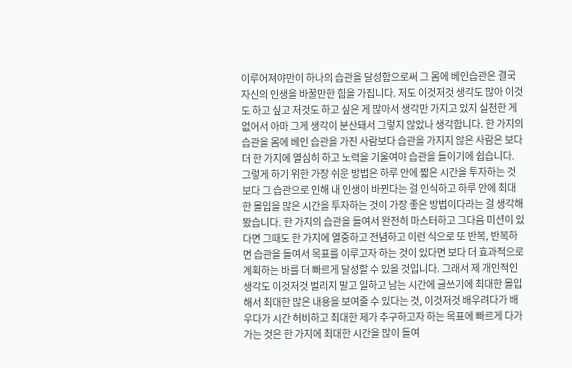이루어져야만이 하나의 습관을 달성함으로써 그 몸에 베인습관은 결국 자신의 인생을 바꿀만한 힘을 가집니다. 저도 이것저것 생각도 많아 이것도 하고 싶고 저것도 하고 싶은 게 많아서 생각만 가지고 있지 실천한 게 없어서 아마 그게 생각이 분산돼서 그렇지 않았나 생각합니다. 한 가지의 습관을 몸에 베인 습관을 가진 사람보다 습관을 가지지 않은 사람은 보다 더 한 가지에 열심히 하고 노력을 기울여야 습관을 들이기에 쉽습니다. 그렇게 하기 위한 가장 쉬운 방법은 하루 안에 짧은 시간을 투자하는 것보다 그 습관으로 인해 내 인생이 바뀐다는 걸 인식하고 하루 안에 최대한 몰입을 많은 시간을 투자하는 것이 가장 좋은 방법이다라는 걸 생각해 봤습니다. 한 가지의 습관을 들여서 완전히 마스터하고 그다음 미션이 있다면 그때도 한 가지에 열중하고 전념하고 이런 식으로 또 반복, 반복하면 습관을 들여서 목표를 이루고자 하는 것이 있다면 보다 더 효과적으로 계획하는 바를 더 빠르게 달성할 수 있을 것입니다. 그래서 제 개인적인 생각도 이것저것 벌리지 말고 일하고 남는 시간에 글쓰기에 최대한 몰입해서 최대한 많은 내용을 보여줄 수 있다는 것, 이것저것 배우려다가 배우다가 시간 허비하고 최대한 제가 추구하고자 하는 목표에 빠르게 다가가는 것은 한 가지에 최대한 시간을 많이 들여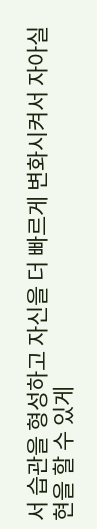서 습관을 형성하고 자신을 더 빠르게 변화시켜서 자아실현을 할 수 있게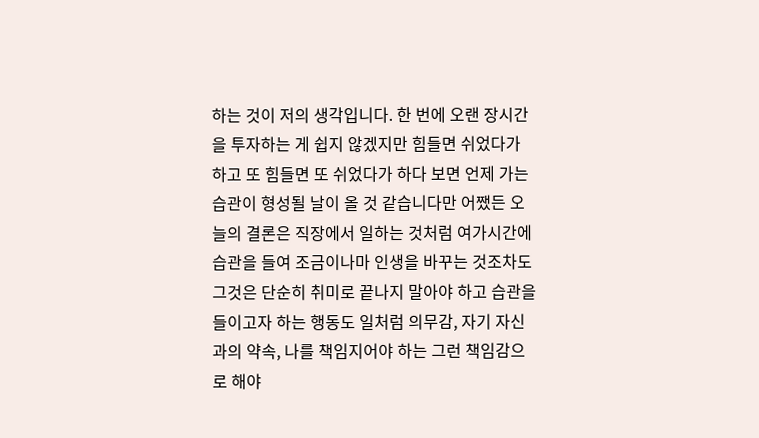하는 것이 저의 생각입니다. 한 번에 오랜 장시간을 투자하는 게 쉽지 않겠지만 힘들면 쉬었다가 하고 또 힘들면 또 쉬었다가 하다 보면 언제 가는 습관이 형성될 날이 올 것 같습니다만 어쨌든 오늘의 결론은 직장에서 일하는 것처럼 여가시간에 습관을 들여 조금이나마 인생을 바꾸는 것조차도 그것은 단순히 취미로 끝나지 말아야 하고 습관을 들이고자 하는 행동도 일처럼 의무감, 자기 자신과의 약속, 나를 책임지어야 하는 그런 책임감으로 해야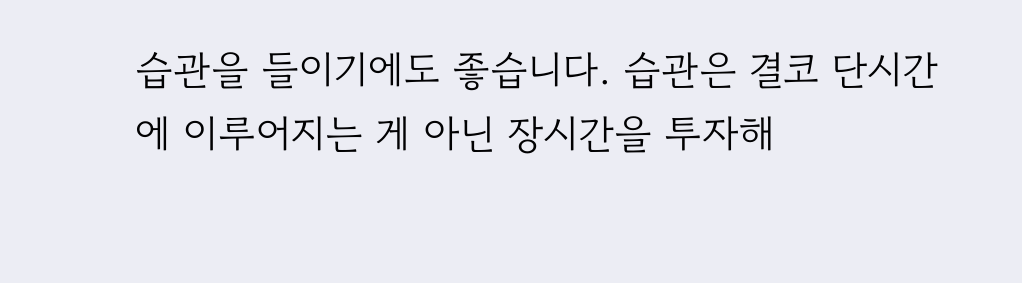습관을 들이기에도 좋습니다. 습관은 결코 단시간에 이루어지는 게 아닌 장시간을 투자해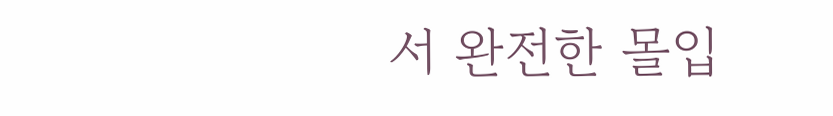서 완전한 몰입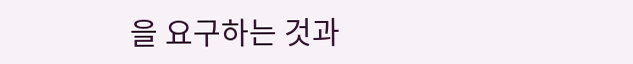을 요구하는 것과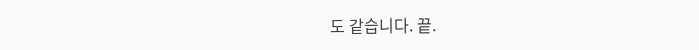도 같습니다. 끝.